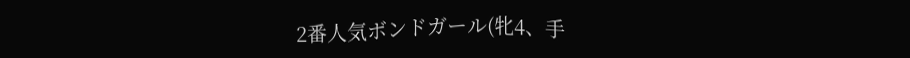2番人気ボンドガール(牝4、手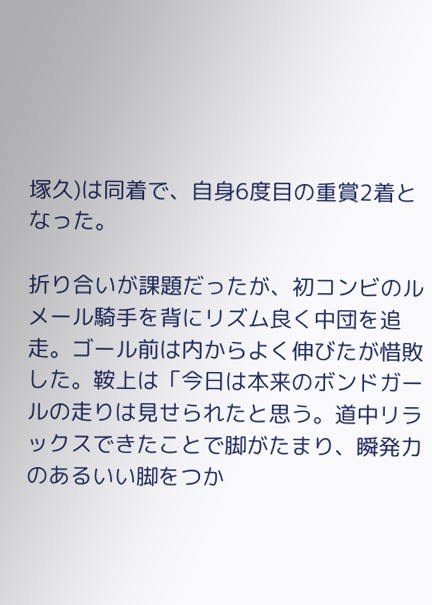塚久)は同着で、自身6度目の重賞2着となった。

折り合いが課題だったが、初コンビのルメール騎手を背にリズム良く中団を追走。ゴール前は内からよく伸びたが惜敗した。鞍上は「今日は本来のボンドガールの走りは見せられたと思う。道中リラックスできたことで脚がたまり、瞬発力のあるいい脚をつか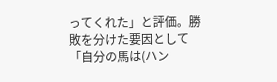ってくれた」と評価。勝敗を分けた要因として「自分の馬は(ハン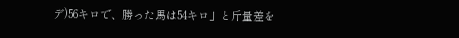デ)56キロで、勝った馬は54キロ」と斤量差を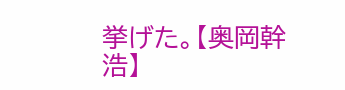挙げた。【奥岡幹浩】